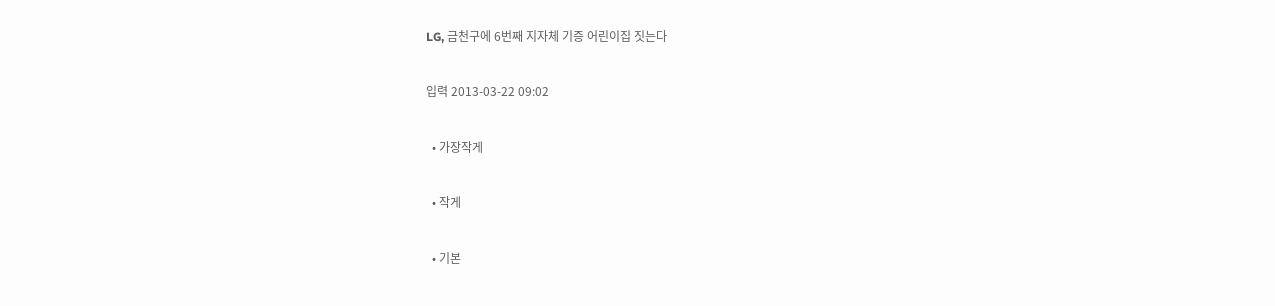LG, 금천구에 6번째 지자체 기증 어린이집 짓는다

입력 2013-03-22 09:02

  • 가장작게

  • 작게

  • 기본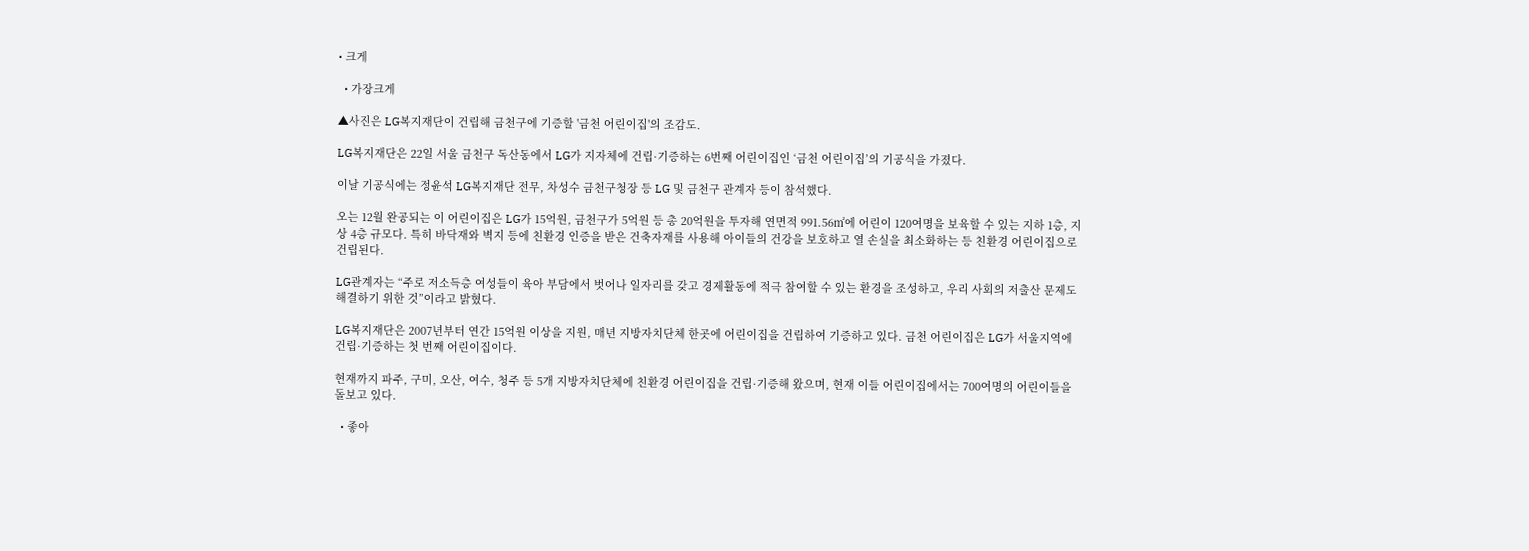• 크게

  • 가장크게

▲사진은 LG복지재단이 건립해 금천구에 기증할 '금천 어린이집'의 조감도.

LG복지재단은 22일 서울 금천구 독산동에서 LG가 지자체에 건립·기증하는 6번째 어린이집인 ‘금천 어린이집’의 기공식을 가졌다.

이날 기공식에는 정윤석 LG복지재단 전무, 차성수 금천구청장 등 LG 및 금천구 관계자 등이 참석했다.

오는 12월 완공되는 이 어린이집은 LG가 15억원, 금천구가 5억원 등 총 20억원을 투자해 연면적 991.56㎡에 어린이 120여명을 보육할 수 있는 지하 1층, 지상 4층 규모다. 특히 바닥재와 벽지 등에 친환경 인증을 받은 건축자재를 사용해 아이들의 건강을 보호하고 열 손실을 최소화하는 등 친환경 어린이집으로 건립된다.

LG관계자는 “주로 저소득층 여성들이 육아 부담에서 벗어나 일자리를 갖고 경제활동에 적극 참여할 수 있는 환경을 조성하고, 우리 사회의 저출산 문제도 해결하기 위한 것”이라고 밝혔다.

LG복지재단은 2007년부터 연간 15억원 이상을 지원, 매년 지방자치단체 한곳에 어린이집을 건립하여 기증하고 있다. 금천 어린이집은 LG가 서울지역에 건립·기증하는 첫 번째 어린이집이다.

현재까지 파주, 구미, 오산, 여수, 청주 등 5개 지방자치단체에 친환경 어린이집을 건립·기증해 왔으며, 현재 이들 어린이집에서는 700여명의 어린이들을 돌보고 있다.

  • 좋아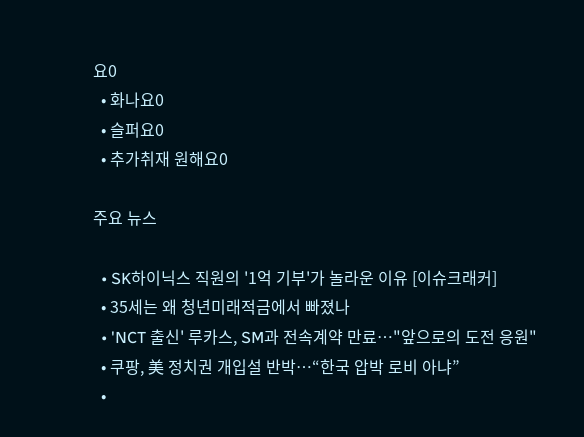요0
  • 화나요0
  • 슬퍼요0
  • 추가취재 원해요0

주요 뉴스

  • SK하이닉스 직원의 '1억 기부'가 놀라운 이유 [이슈크래커]
  • 35세는 왜 청년미래적금에서 빠졌나
  • 'NCT 출신' 루카스, SM과 전속계약 만료⋯"앞으로의 도전 응원"
  • 쿠팡, 美 정치권 개입설 반박⋯“한국 압박 로비 아냐”
  •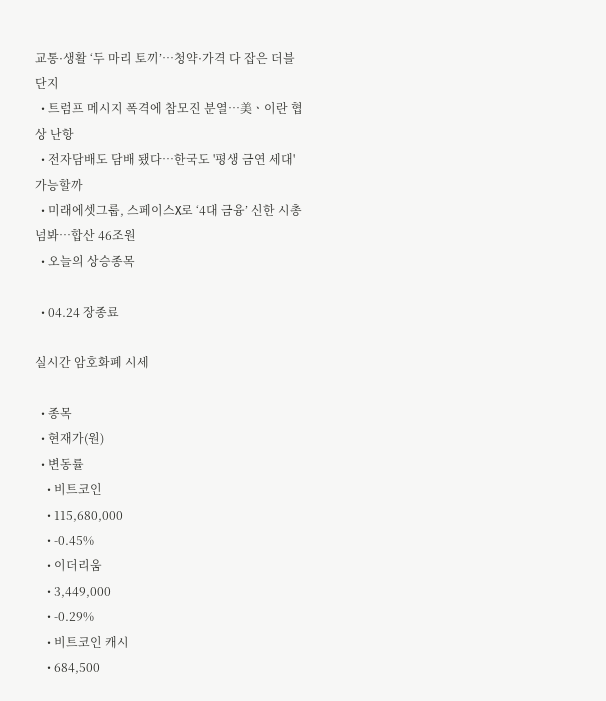교통·생활 ‘두 마리 토끼’⋯청약·가격 다 잡은 더블 단지
  • 트럼프 메시지 폭격에 참모진 분열⋯美ㆍ이란 협상 난항
  • 전자담배도 담배 됐다⋯한국도 '평생 금연 세대' 가능할까
  • 미래에셋그룹, 스페이스X로 ‘4대 금융’ 신한 시총 넘봐⋯합산 46조원
  • 오늘의 상승종목

  • 04.24 장종료

실시간 암호화폐 시세

  • 종목
  • 현재가(원)
  • 변동률
    • 비트코인
    • 115,680,000
    • -0.45%
    • 이더리움
    • 3,449,000
    • -0.29%
    • 비트코인 캐시
    • 684,500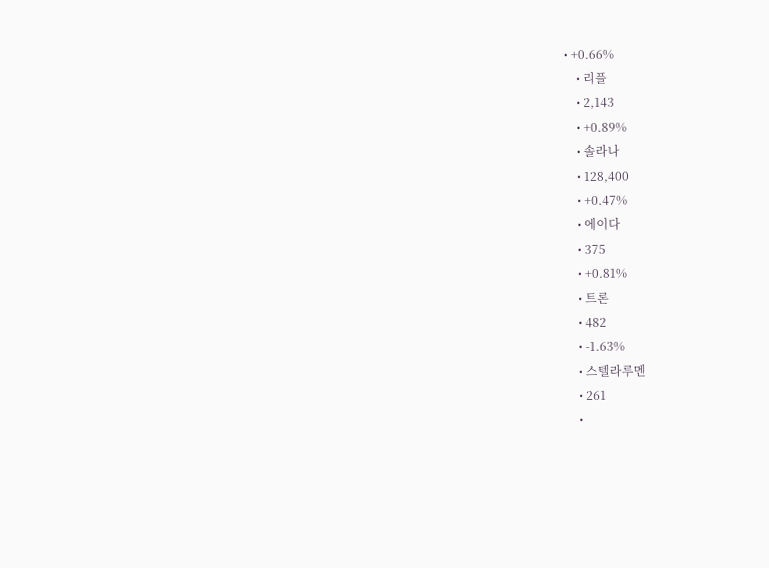• +0.66%
    • 리플
    • 2,143
    • +0.89%
    • 솔라나
    • 128,400
    • +0.47%
    • 에이다
    • 375
    • +0.81%
    • 트론
    • 482
    • -1.63%
    • 스텔라루멘
    • 261
    •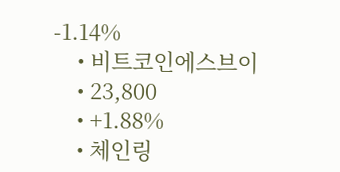-1.14%
    • 비트코인에스브이
    • 23,800
    • +1.88%
    • 체인링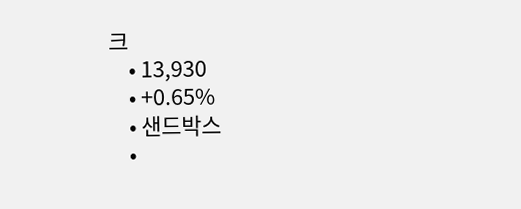크
    • 13,930
    • +0.65%
    • 샌드박스
    •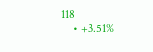118
    • +3.51%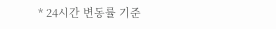* 24시간 변동률 기준